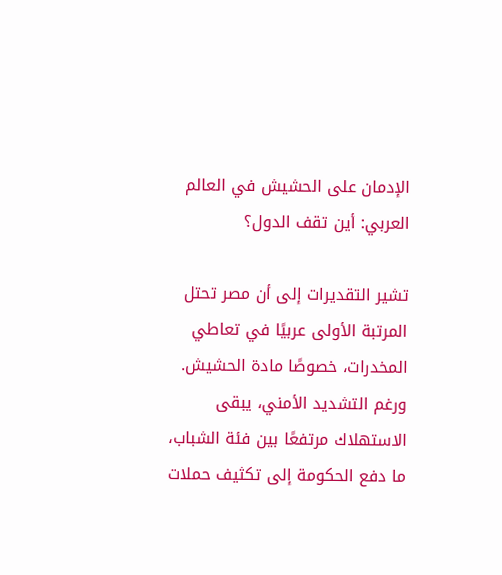الإدمان على الحشيش في العالم العربي: أين تقف الدول؟

تشير التقديرات إلى أن مصر تحتل المرتبة الأولى عربيًا في تعاطي المخدرات، خصوصًا مادة الحشيش. ورغم التشديد الأمني، يبقى الاستهلاك مرتفعًا بين فئة الشباب، ما دفع الحكومة إلى تكثيف حملات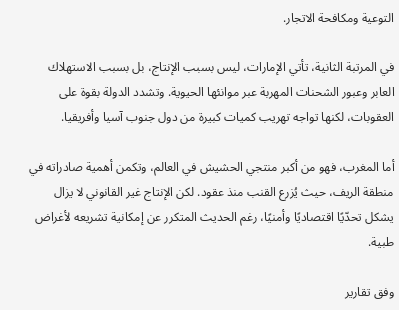التوعية ومكافحة الاتجار.

في المرتبة الثانية، تأتي الإمارات، ليس بسبب الإنتاج، بل بسبب الاستهلاك العابر وعبور الشحنات المهربة عبر موانئها الحيوية. وتشدد الدولة بقوة على العقوبات، لكنها تواجه تهريب كميات كبيرة من دول جنوب آسيا وأفريقيا.

أما المغرب، فهو من أكبر منتجي الحشيش في العالم، وتكمن أهمية صادراته في منطقة الريف، حيث يُزرع القنب منذ عقود. لكن الإنتاج غير القانوني لا يزال يشكل تحدّيًا اقتصاديًا وأمنيًا، رغم الحديث المتكرر عن إمكانية تشريعه لأغراض طبية.

وفق تقارير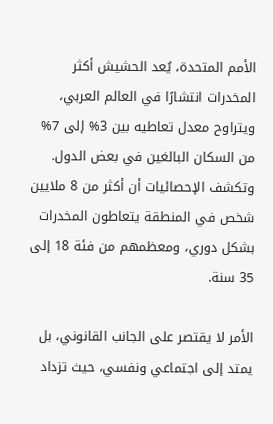الأمم المتحدة، يُعد الحشيش أكثر المخدرات انتشارًا في العالم العربي، ويتراوح معدل تعاطيه بين 3% إلى 7% من السكان البالغين في بعض الدول. وتكشف الإحصائيات أن أكثر من 8 ملايين شخص في المنطقة يتعاطون المخدرات بشكل دوري، ومعظمهم من فئة 18 إلى 35 سنة.

الأمر لا يقتصر على الجانب القانوني، بل يمتد إلى اجتماعي ونفسي، حيث تزداد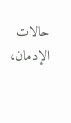حالات الإدمان،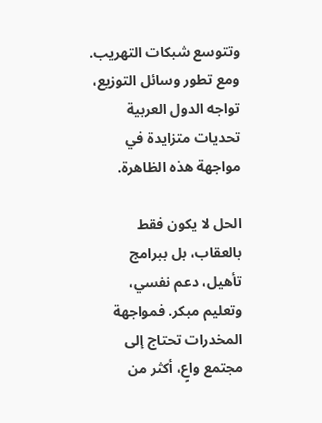وتتوسع شبكات التهريب. ومع تطور وسائل التوزيع، تواجه الدول العربية تحديات متزايدة في مواجهة هذه الظاهرة.

الحل لا يكون فقط بالعقاب، بل ببرامج تأهيل، دعم نفسي، وتعليم مبكر. فمواجهة المخدرات تحتاج إلى مجتمع واعٍ، أكثر من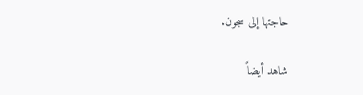حاجتها إلى سجون.

شاهد أيضاً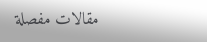مقالات مفصلة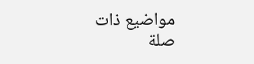مواضيع ذات صلة